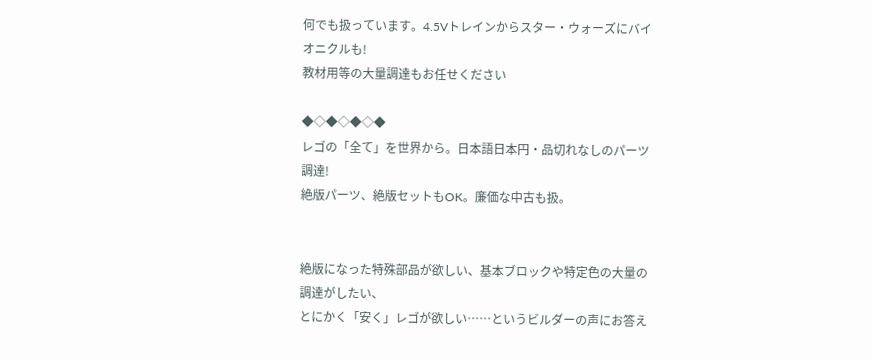何でも扱っています。4.5Vトレインからスター・ウォーズにバイオニクルも!
教材用等の大量調達もお任せください

◆◇◆◇◆◇◆
レゴの「全て」を世界から。日本語日本円・品切れなしのパーツ調達!
絶版パーツ、絶版セットもOK。廉価な中古も扱。


絶版になった特殊部品が欲しい、基本ブロックや特定色の大量の調達がしたい、
とにかく「安く」レゴが欲しい……というビルダーの声にお答え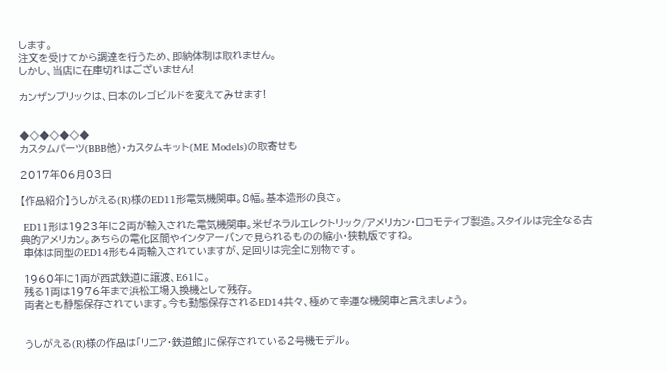します。
注文を受けてから調達を行うため、即納体制は取れません。
しかし、当店に在庫切れはございません!

カンザンブリックは、日本のレゴビルドを変えてみせます!


◆◇◆◇◆◇◆
カスタムパーツ(BBB他)・カスタムキット(ME Models)の取寄せも

2017年06月03日

【作品紹介】うしがえる(R)様のED11形電気機関車。8幅。基本造形の良さ。

 ED11形は1923年に2両が輸入された電気機関車。米ゼネラルエレクトリック/アメリカン・ロコモティブ製造。スタイルは完全なる古典的アメリカン。あちらの電化区間やインタアーバンで見られるものの縮小・狭軌版ですね。
 車体は同型のED14形も4両輸入されていますが、足回りは完全に別物です。

 1960年に1両が西武鉄道に譲渡、E61に。
 残る1両は1976年まで浜松工場入換機として残存。
 両者とも静態保存されています。今も動態保存されるED14共々、極めて幸運な機関車と言えましょう。


 うしがえる(R)様の作品は「リニア・鉄道館」に保存されている2号機モデル。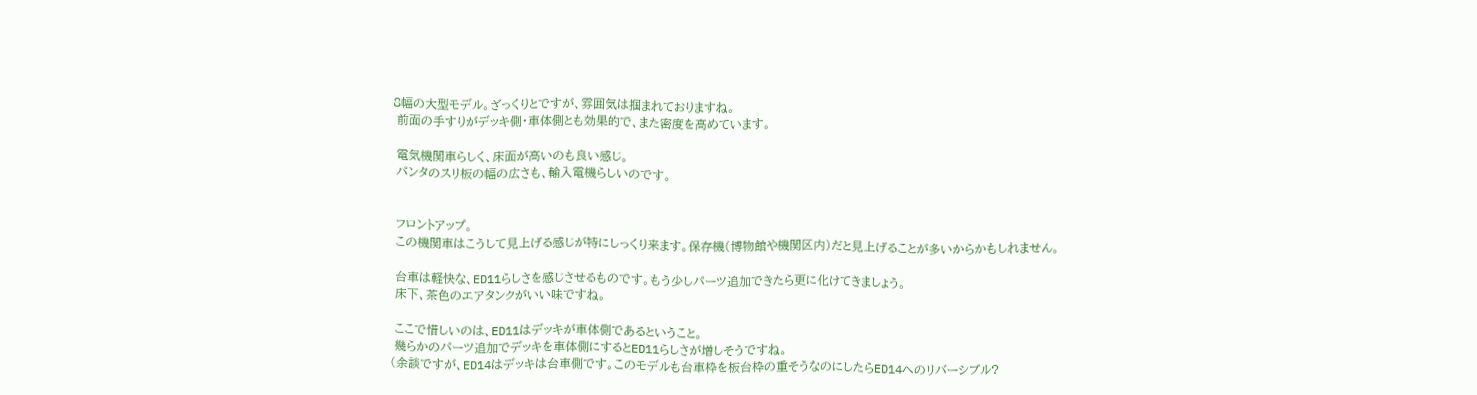8幅の大型モデル。ざっくりとですが、雰囲気は掴まれておりますね。
 前面の手すりがデッキ側・車体側とも効果的で、また密度を高めています。

 電気機関車らしく、床面が高いのも良い感じ。
 パンタのスリ板の幅の広さも、輸入電機らしいのです。


 フロントアップ。
 この機関車はこうして見上げる感じが特にしっくり来ます。保存機(博物館や機関区内)だと見上げることが多いからかもしれません。

 台車は軽快な、ED11らしさを感じさせるものです。もう少しパーツ追加できたら更に化けてきましょう。
 床下、茶色のエアタンクがいい味ですね。

 ここで惜しいのは、ED11はデッキが車体側であるということ。
 幾らかのパーツ追加でデッキを車体側にするとED11らしさが増しそうですね。
(余談ですが、ED14はデッキは台車側です。このモデルも台車枠を板台枠の重そうなのにしたらED14へのリバーシブル?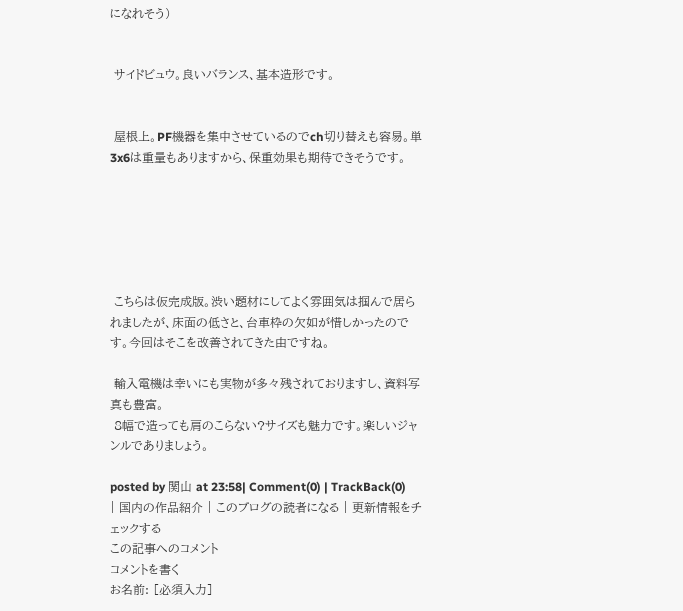になれそう)


 サイドビュウ。良いバランス、基本造形です。


 屋根上。PF機器を集中させているのでch切り替えも容易。単3x6は重量もありますから、保重効果も期待できそうです。






 こちらは仮完成版。渋い題材にしてよく雰囲気は掴んで居られましたが、床面の低さと、台車枠の欠如が惜しかったのです。今回はそこを改善されてきた由ですね。

 輸入電機は幸いにも実物が多々残されておりますし、資料写真も豊富。
 8幅で造っても肩のこらない?サイズも魅力です。楽しいジャンルでありましょう。

posted by 関山 at 23:58| Comment(0) | TrackBack(0) | 国内の作品紹介 | このブログの読者になる | 更新情報をチェックする
この記事へのコメント
コメントを書く
お名前: [必須入力]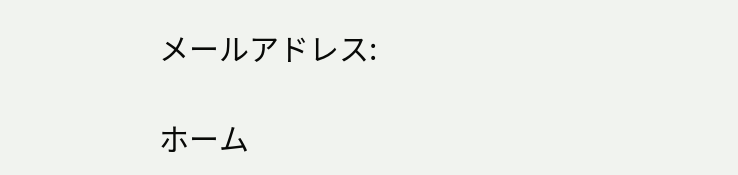メールアドレス:

ホーム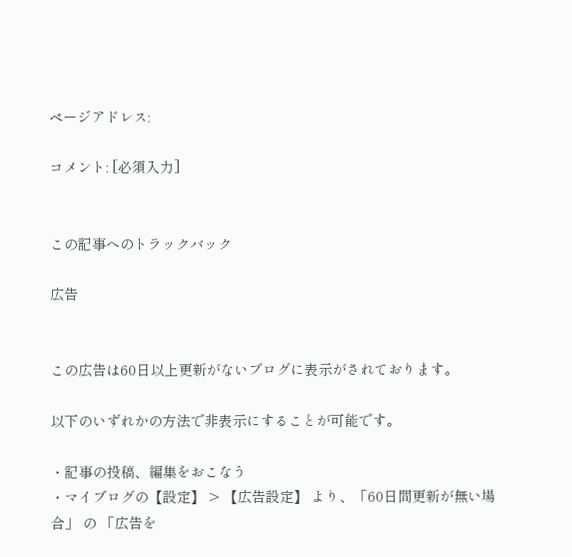ページアドレス:

コメント: [必須入力]


この記事へのトラックバック

広告


この広告は60日以上更新がないブログに表示がされております。

以下のいずれかの方法で非表示にすることが可能です。

・記事の投稿、編集をおこなう
・マイブログの【設定】 > 【広告設定】 より、「60日間更新が無い場合」 の 「広告を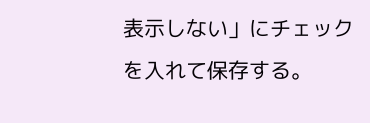表示しない」にチェックを入れて保存する。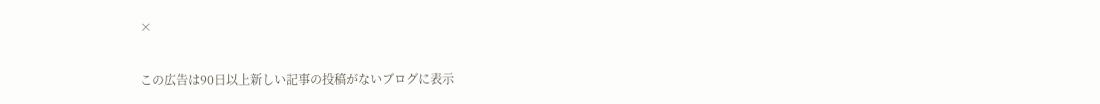×

この広告は90日以上新しい記事の投稿がないブログに表示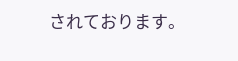されております。